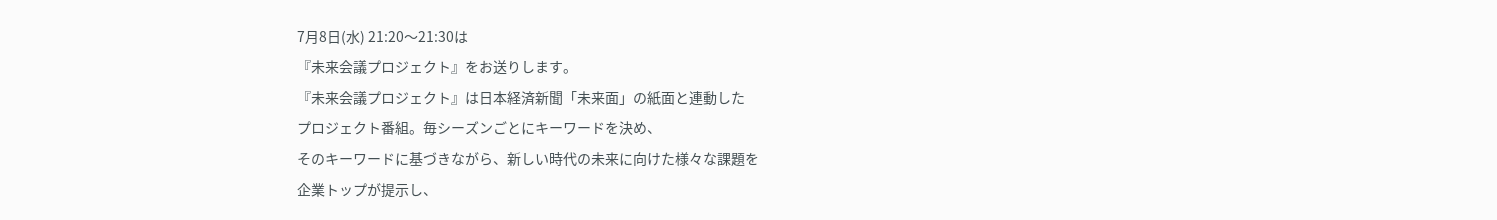7月8日(水) 21:20〜21:30は
『未来会議プロジェクト』をお送りします。
『未来会議プロジェクト』は日本経済新聞「未来面」の紙面と連動した
プロジェクト番組。毎シーズンごとにキーワードを決め、
そのキーワードに基づきながら、新しい時代の未来に向けた様々な課題を
企業トップが提示し、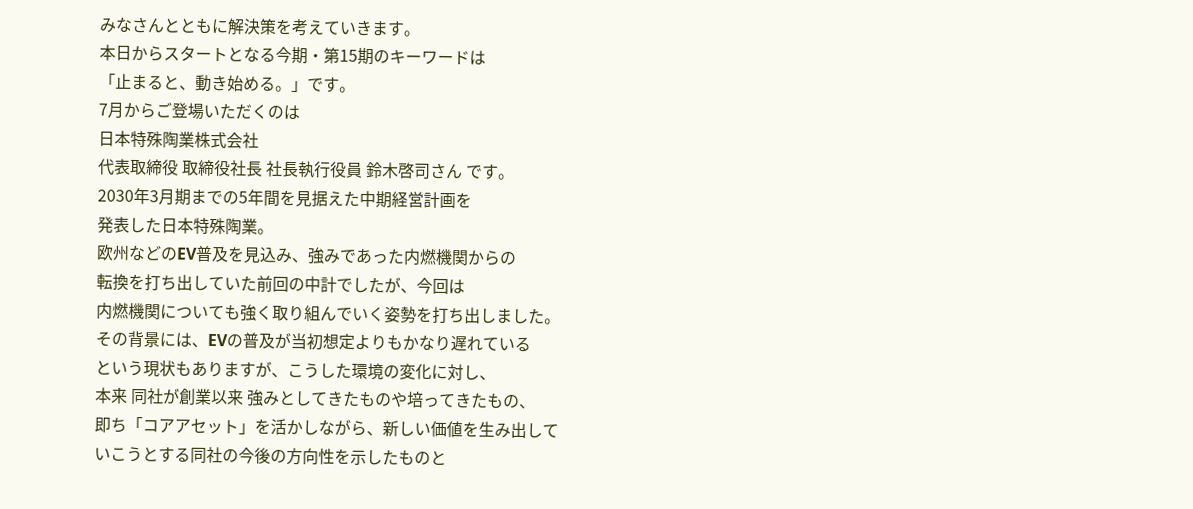みなさんとともに解決策を考えていきます。
本日からスタートとなる今期・第15期のキーワードは
「止まると、動き始める。」です。
7月からご登場いただくのは
日本特殊陶業株式会社
代表取締役 取締役社長 社長執行役員 鈴木啓司さん です。
2030年3月期までの5年間を見据えた中期経営計画を
発表した日本特殊陶業。
欧州などのEV普及を見込み、強みであった内燃機関からの
転換を打ち出していた前回の中計でしたが、今回は
内燃機関についても強く取り組んでいく姿勢を打ち出しました。
その背景には、EVの普及が当初想定よりもかなり遅れている
という現状もありますが、こうした環境の変化に対し、
本来 同社が創業以来 強みとしてきたものや培ってきたもの、
即ち「コアアセット」を活かしながら、新しい価値を生み出して
いこうとする同社の今後の方向性を示したものと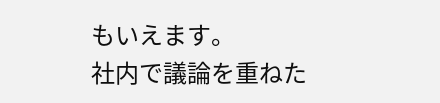もいえます。
社内で議論を重ねた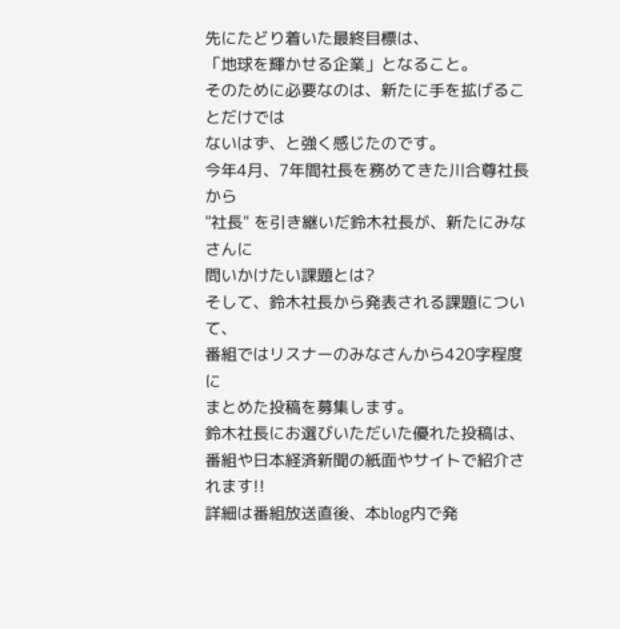先にたどり着いた最終目標は、
「地球を輝かせる企業」となること。
そのために必要なのは、新たに手を拡げることだけでは
ないはず、と強く感じたのです。
今年4月、7年間社長を務めてきた川合尊社長から
"社長" を引き継いだ鈴木社長が、新たにみなさんに
問いかけたい課題とは?
そして、鈴木社長から発表される課題について、
番組ではリスナーのみなさんから420字程度に
まとめた投稿を募集します。
鈴木社長にお選びいただいた優れた投稿は、
番組や日本経済新聞の紙面やサイトで紹介されます!!
詳細は番組放送直後、本blog内で発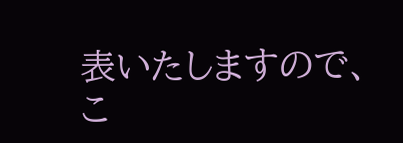表いたしますので、
こ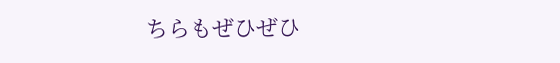ちらもぜひぜひ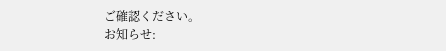ご確認ください。
お知らせ: